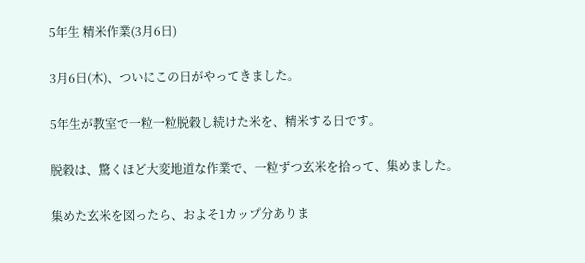5年生 精米作業(3月6日)

3月6日(木)、ついにこの日がやってきました。

5年生が教室で一粒一粒脱穀し続けた米を、精米する日です。

脱穀は、驚くほど大変地道な作業で、一粒ずつ玄米を拾って、集めました。

集めた玄米を図ったら、およそ1カップ分ありま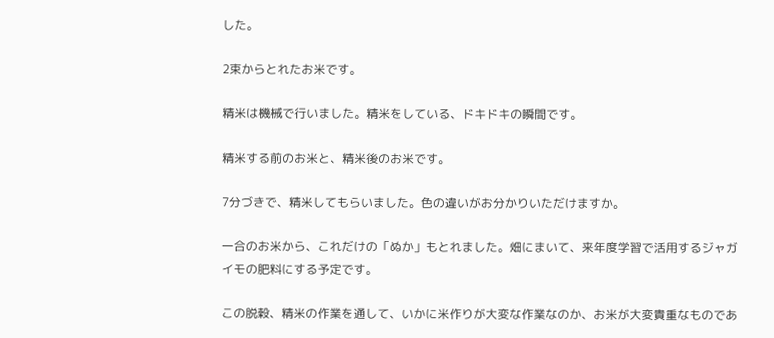した。

2束からとれたお米です。

精米は機械で行いました。精米をしている、ドキドキの瞬間です。

精米する前のお米と、精米後のお米です。

7分づきで、精米してもらいました。色の違いがお分かりいただけますか。

一合のお米から、これだけの「ぬか」もとれました。畑にまいて、来年度学習で活用するジャガイモの肥料にする予定です。

この脱穀、精米の作業を通して、いかに米作りが大変な作業なのか、お米が大変貴重なものであ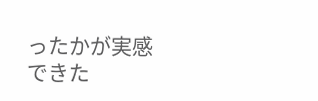ったかが実感できた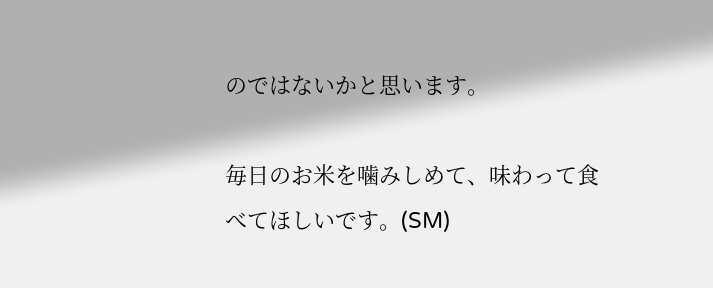のではないかと思います。

毎日のお米を噛みしめて、味わって食べてほしいです。(SM)